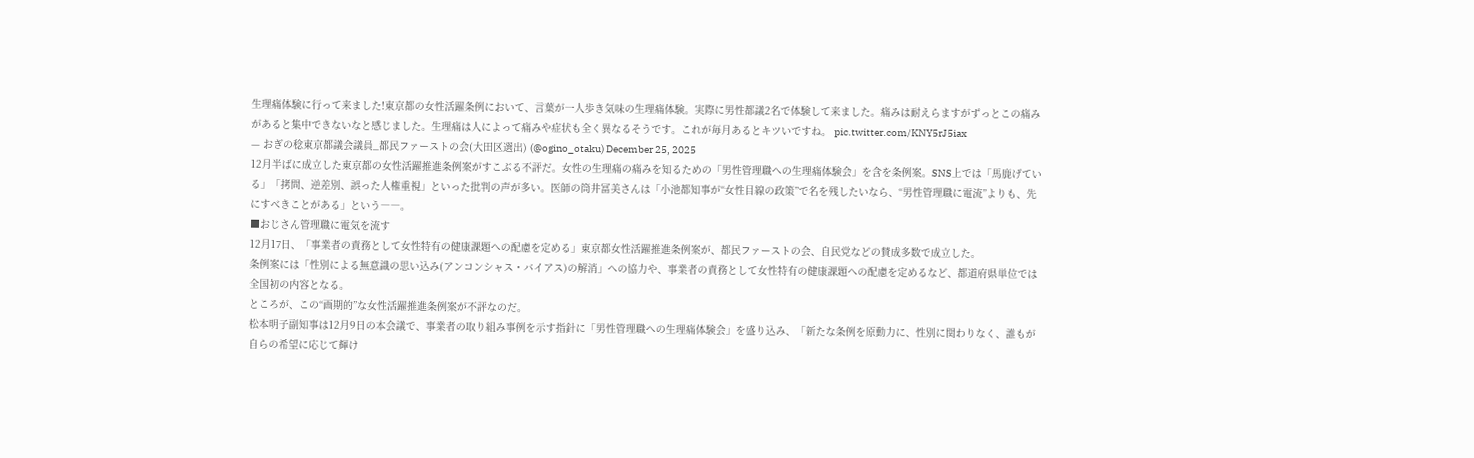生理痛体験に行って来ました!東京都の女性活躍条例において、言葉が一人歩き気味の生理痛体験。実際に男性都議2名で体験して来ました。痛みは耐えらますがずっとこの痛みがあると集中できないなと感じました。生理痛は人によって痛みや症状も全く異なるそうです。これが毎月あるとキツいですね。 pic.twitter.com/KNY5rJ5iax
— おぎの稔東京都議会議員_都民ファーストの会(大田区選出) (@ogino_otaku) December 25, 2025
12月半ばに成立した東京都の女性活躍推進条例案がすこぶる不評だ。女性の生理痛の痛みを知るための「男性管理職への生理痛体験会」を含を条例案。SNS上では「馬鹿げている」「拷問、逆差別、誤った人権重視」といった批判の声が多い。医師の筒井冨美さんは「小池都知事が“女性目線の政策”で名を残したいなら、“男性管理職に電流”よりも、先にすべきことがある」という――。
■おじさん管理職に電気を流す
12月17日、「事業者の責務として女性特有の健康課題への配慮を定める」東京都女性活躍推進条例案が、都民ファーストの会、自民党などの賛成多数で成立した。
条例案には「性別による無意識の思い込み(アンコンシャス・バイアス)の解消」への協力や、事業者の責務として女性特有の健康課題への配慮を定めるなど、都道府県単位では全国初の内容となる。
ところが、この“画期的”な女性活躍推進条例案が不評なのだ。
松本明子副知事は12月9日の本会議で、事業者の取り組み事例を示す指針に「男性管理職への生理痛体験会」を盛り込み、「新たな条例を原動力に、性別に関わりなく、誰もが自らの希望に応じて輝け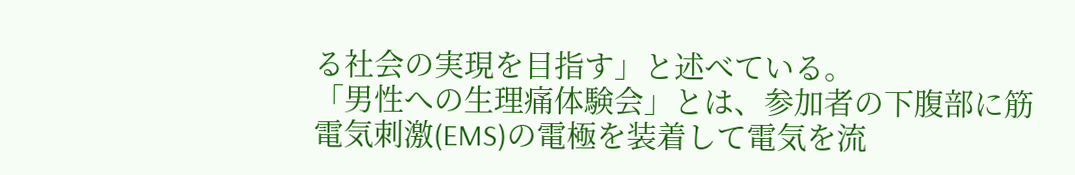る社会の実現を目指す」と述べている。
「男性への生理痛体験会」とは、参加者の下腹部に筋電気刺激(EMS)の電極を装着して電気を流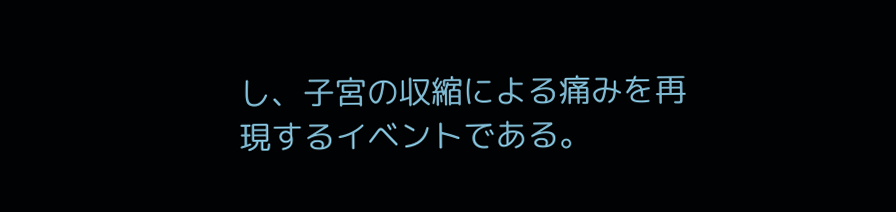し、子宮の収縮による痛みを再現するイベントである。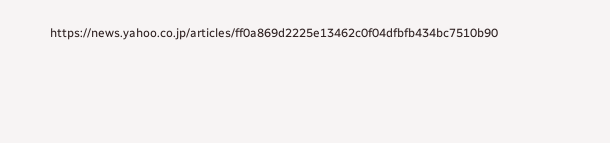https://news.yahoo.co.jp/articles/ff0a869d2225e13462c0f04dfbfb434bc7510b90